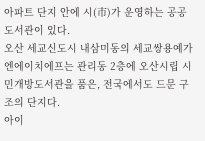아파트 단지 안에 시(市)가 운영하는 공공도서관이 있다.
오산 세교신도시 내삼미동의 세교쌍용예가엔에이치에프는 관리동 2층에 오산시립 시민개방도서관을 품은, 전국에서도 드문 구조의 단지다.
아이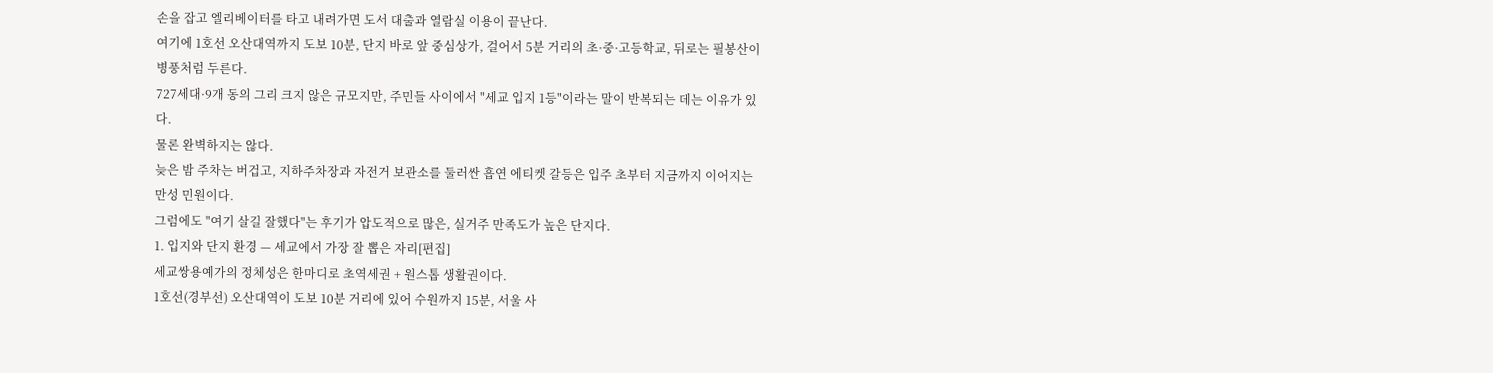손을 잡고 엘리베이터를 타고 내려가면 도서 대출과 열람실 이용이 끝난다.
여기에 1호선 오산대역까지 도보 10분, 단지 바로 앞 중심상가, 걸어서 5분 거리의 초·중·고등학교, 뒤로는 필봉산이 병풍처럼 두른다.
727세대·9개 동의 그리 크지 않은 규모지만, 주민들 사이에서 "세교 입지 1등"이라는 말이 반복되는 데는 이유가 있다.
물론 완벽하지는 않다.
늦은 밤 주차는 버겁고, 지하주차장과 자전거 보관소를 둘러싼 흡연 에티켓 갈등은 입주 초부터 지금까지 이어지는 만성 민원이다.
그럼에도 "여기 살길 잘했다"는 후기가 압도적으로 많은, 실거주 만족도가 높은 단지다.
1. 입지와 단지 환경 — 세교에서 가장 잘 뽑은 자리[편집]
세교쌍용예가의 정체성은 한마디로 초역세권 + 원스톱 생활권이다.
1호선(경부선) 오산대역이 도보 10분 거리에 있어 수원까지 15분, 서울 사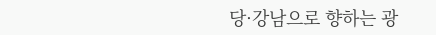당·강남으로 향하는 광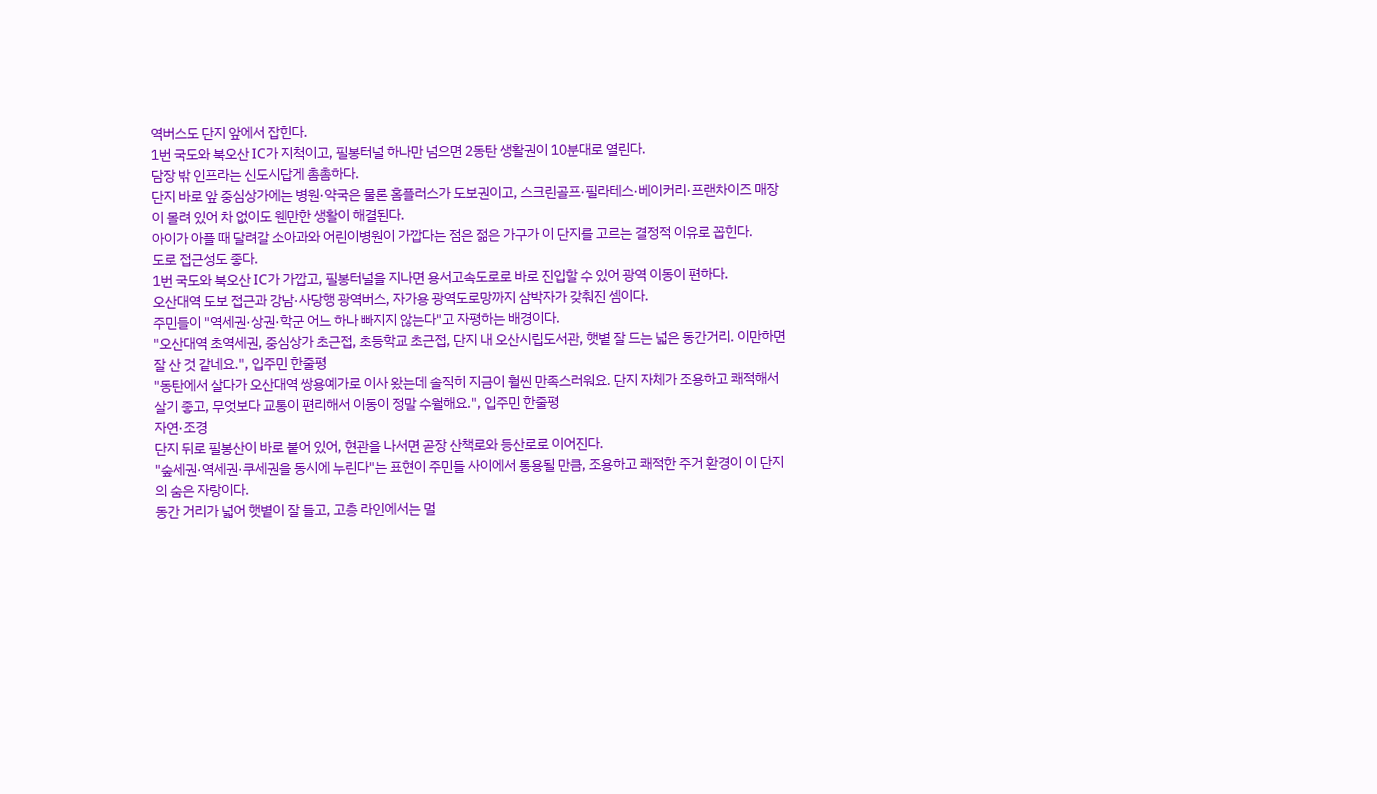역버스도 단지 앞에서 잡힌다.
1번 국도와 북오산 IC가 지척이고, 필봉터널 하나만 넘으면 2동탄 생활권이 10분대로 열린다.
담장 밖 인프라는 신도시답게 촘촘하다.
단지 바로 앞 중심상가에는 병원·약국은 물론 홈플러스가 도보권이고, 스크린골프·필라테스·베이커리·프랜차이즈 매장이 몰려 있어 차 없이도 웬만한 생활이 해결된다.
아이가 아플 때 달려갈 소아과와 어린이병원이 가깝다는 점은 젊은 가구가 이 단지를 고르는 결정적 이유로 꼽힌다.
도로 접근성도 좋다.
1번 국도와 북오산 IC가 가깝고, 필봉터널을 지나면 용서고속도로로 바로 진입할 수 있어 광역 이동이 편하다.
오산대역 도보 접근과 강남·사당행 광역버스, 자가용 광역도로망까지 삼박자가 갖춰진 셈이다.
주민들이 "역세권·상권·학군 어느 하나 빠지지 않는다"고 자평하는 배경이다.
"오산대역 초역세권, 중심상가 초근접, 초등학교 초근접, 단지 내 오산시립도서관, 햇볕 잘 드는 넓은 동간거리. 이만하면 잘 산 것 같네요.", 입주민 한줄평
"동탄에서 살다가 오산대역 쌍용예가로 이사 왔는데 솔직히 지금이 훨씬 만족스러워요. 단지 자체가 조용하고 쾌적해서 살기 좋고, 무엇보다 교통이 편리해서 이동이 정말 수월해요.", 입주민 한줄평
자연·조경
단지 뒤로 필봉산이 바로 붙어 있어, 현관을 나서면 곧장 산책로와 등산로로 이어진다.
"숲세권·역세권·쿠세권을 동시에 누린다"는 표현이 주민들 사이에서 통용될 만큼, 조용하고 쾌적한 주거 환경이 이 단지의 숨은 자랑이다.
동간 거리가 넓어 햇볕이 잘 들고, 고층 라인에서는 멀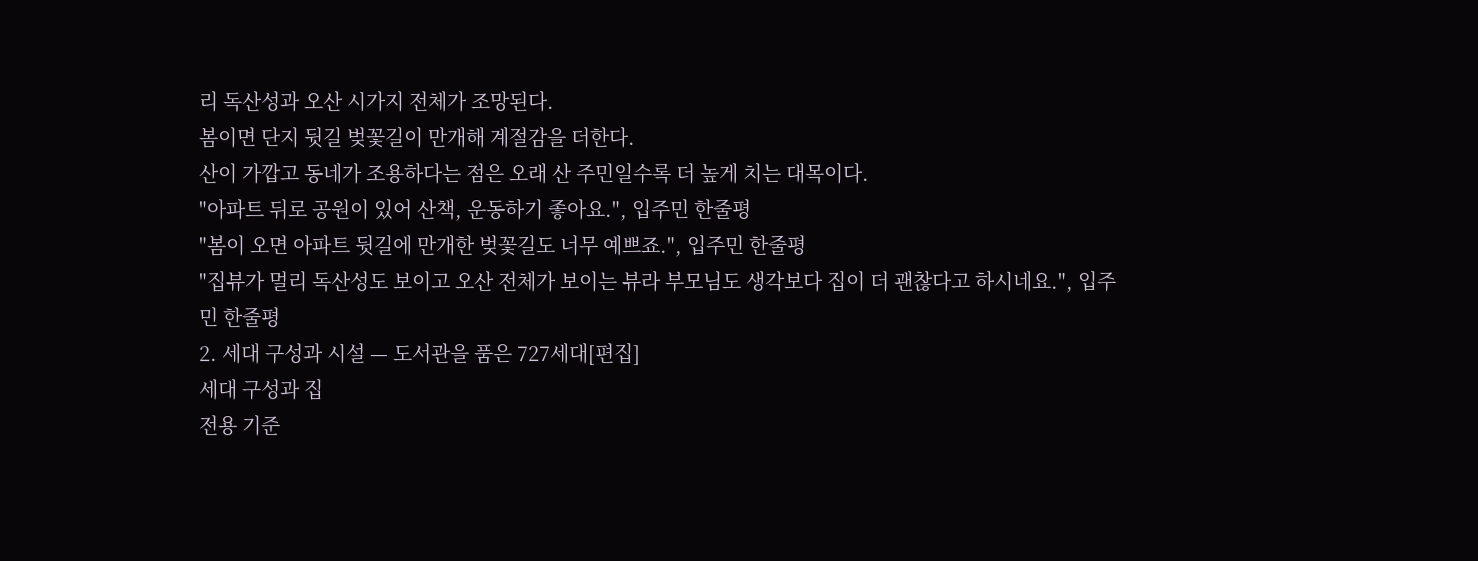리 독산성과 오산 시가지 전체가 조망된다.
봄이면 단지 뒷길 벚꽃길이 만개해 계절감을 더한다.
산이 가깝고 동네가 조용하다는 점은 오래 산 주민일수록 더 높게 치는 대목이다.
"아파트 뒤로 공원이 있어 산책, 운동하기 좋아요.", 입주민 한줄평
"봄이 오면 아파트 뒷길에 만개한 벚꽃길도 너무 예쁘죠.", 입주민 한줄평
"집뷰가 멀리 독산성도 보이고 오산 전체가 보이는 뷰라 부모님도 생각보다 집이 더 괜찮다고 하시네요.", 입주민 한줄평
2. 세대 구성과 시설 — 도서관을 품은 727세대[편집]
세대 구성과 집
전용 기준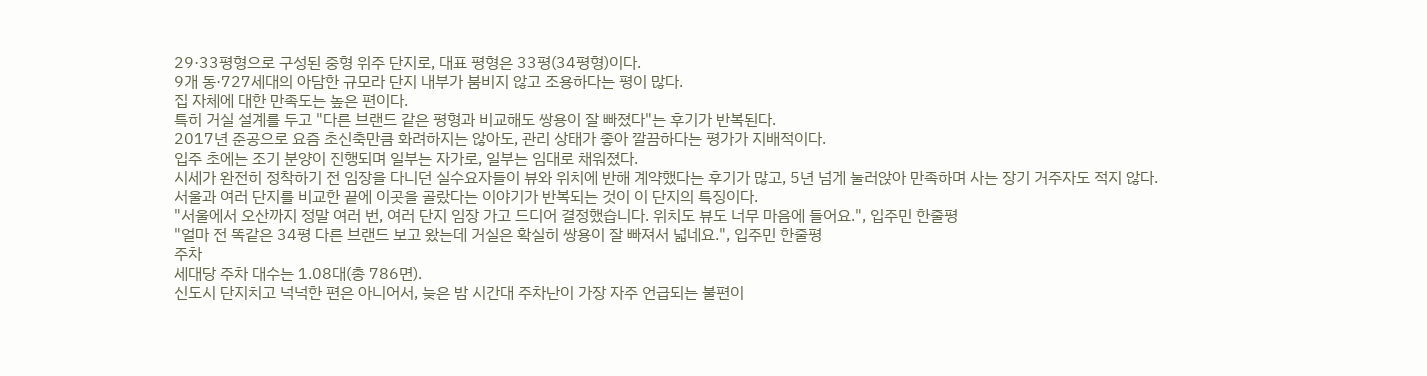29·33평형으로 구성된 중형 위주 단지로, 대표 평형은 33평(34평형)이다.
9개 동·727세대의 아담한 규모라 단지 내부가 붐비지 않고 조용하다는 평이 많다.
집 자체에 대한 만족도는 높은 편이다.
특히 거실 설계를 두고 "다른 브랜드 같은 평형과 비교해도 쌍용이 잘 빠졌다"는 후기가 반복된다.
2017년 준공으로 요즘 초신축만큼 화려하지는 않아도, 관리 상태가 좋아 깔끔하다는 평가가 지배적이다.
입주 초에는 조기 분양이 진행되며 일부는 자가로, 일부는 임대로 채워졌다.
시세가 완전히 정착하기 전 임장을 다니던 실수요자들이 뷰와 위치에 반해 계약했다는 후기가 많고, 5년 넘게 눌러앉아 만족하며 사는 장기 거주자도 적지 않다.
서울과 여러 단지를 비교한 끝에 이곳을 골랐다는 이야기가 반복되는 것이 이 단지의 특징이다.
"서울에서 오산까지 정말 여러 번, 여러 단지 임장 가고 드디어 결정했습니다. 위치도 뷰도 너무 마음에 들어요.", 입주민 한줄평
"얼마 전 똑같은 34평 다른 브랜드 보고 왔는데 거실은 확실히 쌍용이 잘 빠져서 넓네요.", 입주민 한줄평
주차
세대당 주차 대수는 1.08대(총 786면).
신도시 단지치고 넉넉한 편은 아니어서, 늦은 밤 시간대 주차난이 가장 자주 언급되는 불편이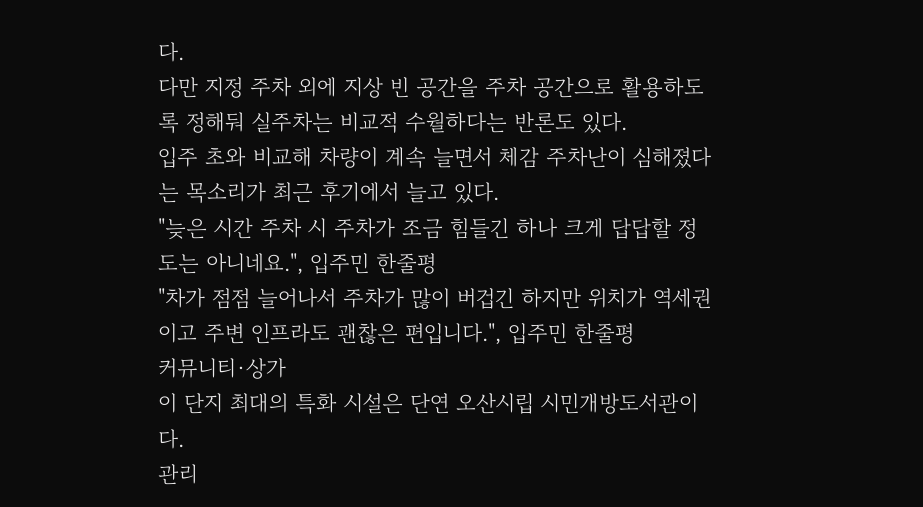다.
다만 지정 주차 외에 지상 빈 공간을 주차 공간으로 활용하도록 정해둬 실주차는 비교적 수월하다는 반론도 있다.
입주 초와 비교해 차량이 계속 늘면서 체감 주차난이 심해졌다는 목소리가 최근 후기에서 늘고 있다.
"늦은 시간 주차 시 주차가 조금 힘들긴 하나 크게 답답할 정도는 아니네요.", 입주민 한줄평
"차가 점점 늘어나서 주차가 많이 버겁긴 하지만 위치가 역세권이고 주변 인프라도 괜찮은 편입니다.", 입주민 한줄평
커뮤니티·상가
이 단지 최대의 특화 시설은 단연 오산시립 시민개방도서관이다.
관리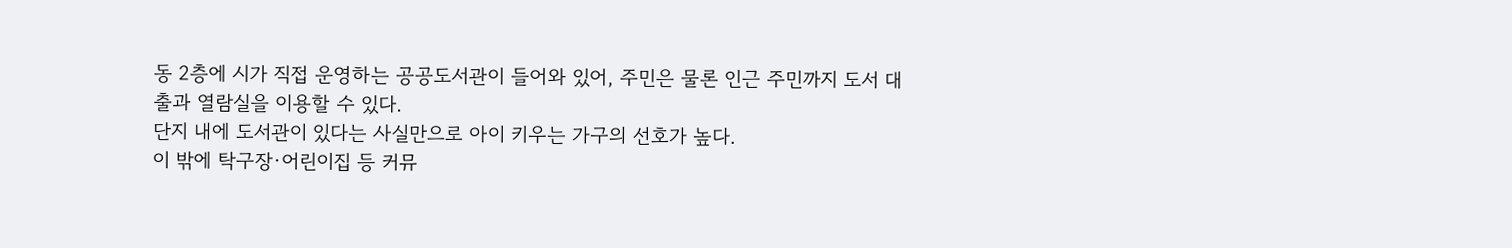동 2층에 시가 직접 운영하는 공공도서관이 들어와 있어, 주민은 물론 인근 주민까지 도서 대출과 열람실을 이용할 수 있다.
단지 내에 도서관이 있다는 사실만으로 아이 키우는 가구의 선호가 높다.
이 밖에 탁구장·어린이집 등 커뮤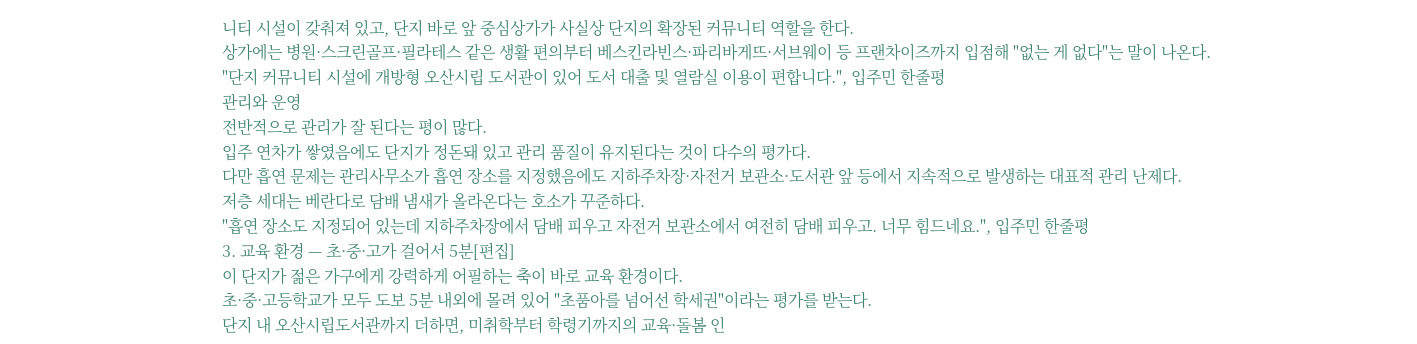니티 시설이 갖춰져 있고, 단지 바로 앞 중심상가가 사실상 단지의 확장된 커뮤니티 역할을 한다.
상가에는 병원·스크린골프·필라테스 같은 생활 편의부터 베스킨라빈스·파리바게뜨·서브웨이 등 프랜차이즈까지 입점해 "없는 게 없다"는 말이 나온다.
"단지 커뮤니티 시설에 개방형 오산시립 도서관이 있어 도서 대출 및 열람실 이용이 편합니다.", 입주민 한줄평
관리와 운영
전반적으로 관리가 잘 된다는 평이 많다.
입주 연차가 쌓였음에도 단지가 정돈돼 있고 관리 품질이 유지된다는 것이 다수의 평가다.
다만 흡연 문제는 관리사무소가 흡연 장소를 지정했음에도 지하주차장·자전거 보관소·도서관 앞 등에서 지속적으로 발생하는 대표적 관리 난제다.
저층 세대는 베란다로 담배 냄새가 올라온다는 호소가 꾸준하다.
"흡연 장소도 지정되어 있는데 지하주차장에서 담배 피우고 자전거 보관소에서 여전히 담배 피우고. 너무 힘드네요.", 입주민 한줄평
3. 교육 환경 — 초·중·고가 걸어서 5분[편집]
이 단지가 젊은 가구에게 강력하게 어필하는 축이 바로 교육 환경이다.
초·중·고등학교가 모두 도보 5분 내외에 몰려 있어 "초품아를 넘어선 학세권"이라는 평가를 받는다.
단지 내 오산시립도서관까지 더하면, 미취학부터 학령기까지의 교육·돌봄 인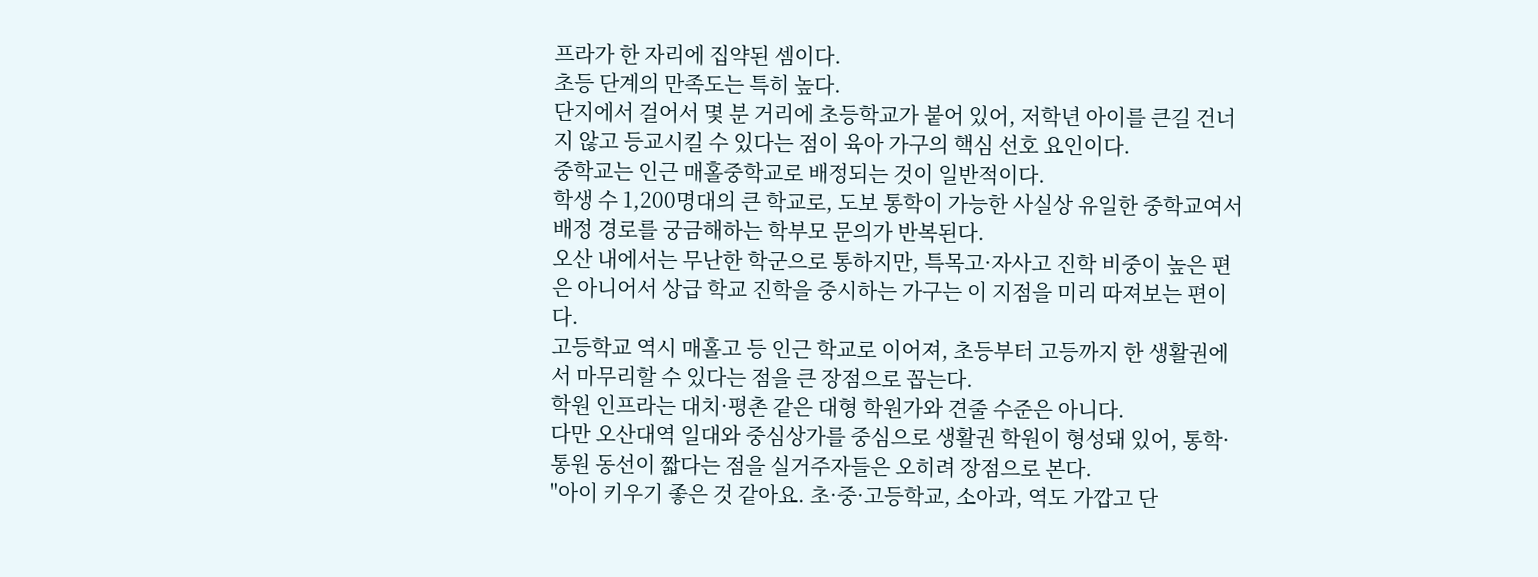프라가 한 자리에 집약된 셈이다.
초등 단계의 만족도는 특히 높다.
단지에서 걸어서 몇 분 거리에 초등학교가 붙어 있어, 저학년 아이를 큰길 건너지 않고 등교시킬 수 있다는 점이 육아 가구의 핵심 선호 요인이다.
중학교는 인근 매홀중학교로 배정되는 것이 일반적이다.
학생 수 1,200명대의 큰 학교로, 도보 통학이 가능한 사실상 유일한 중학교여서 배정 경로를 궁금해하는 학부모 문의가 반복된다.
오산 내에서는 무난한 학군으로 통하지만, 특목고·자사고 진학 비중이 높은 편은 아니어서 상급 학교 진학을 중시하는 가구는 이 지점을 미리 따져보는 편이다.
고등학교 역시 매홀고 등 인근 학교로 이어져, 초등부터 고등까지 한 생활권에서 마무리할 수 있다는 점을 큰 장점으로 꼽는다.
학원 인프라는 대치·평촌 같은 대형 학원가와 견줄 수준은 아니다.
다만 오산대역 일대와 중심상가를 중심으로 생활권 학원이 형성돼 있어, 통학·통원 동선이 짧다는 점을 실거주자들은 오히려 장점으로 본다.
"아이 키우기 좋은 것 같아요. 초·중·고등학교, 소아과, 역도 가깝고 단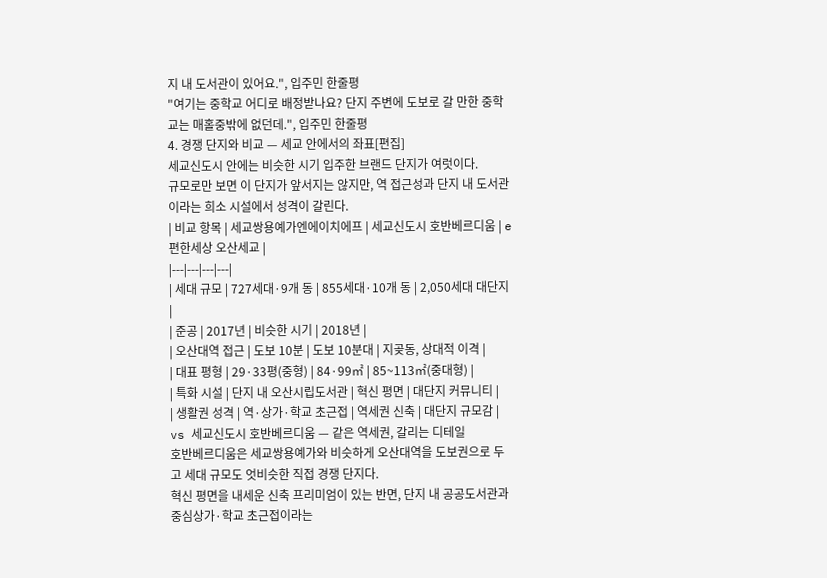지 내 도서관이 있어요.", 입주민 한줄평
"여기는 중학교 어디로 배정받나요? 단지 주변에 도보로 갈 만한 중학교는 매홀중밖에 없던데.", 입주민 한줄평
4. 경쟁 단지와 비교 — 세교 안에서의 좌표[편집]
세교신도시 안에는 비슷한 시기 입주한 브랜드 단지가 여럿이다.
규모로만 보면 이 단지가 앞서지는 않지만, 역 접근성과 단지 내 도서관이라는 희소 시설에서 성격이 갈린다.
| 비교 항목 | 세교쌍용예가엔에이치에프 | 세교신도시 호반베르디움 | e편한세상 오산세교 |
|---|---|---|---|
| 세대 규모 | 727세대·9개 동 | 855세대·10개 동 | 2,050세대 대단지 |
| 준공 | 2017년 | 비슷한 시기 | 2018년 |
| 오산대역 접근 | 도보 10분 | 도보 10분대 | 지곶동, 상대적 이격 |
| 대표 평형 | 29·33평(중형) | 84·99㎡ | 85~113㎡(중대형) |
| 특화 시설 | 단지 내 오산시립도서관 | 혁신 평면 | 대단지 커뮤니티 |
| 생활권 성격 | 역·상가·학교 초근접 | 역세권 신축 | 대단지 규모감 |
vs 세교신도시 호반베르디움 — 같은 역세권, 갈리는 디테일
호반베르디움은 세교쌍용예가와 비슷하게 오산대역을 도보권으로 두고 세대 규모도 엇비슷한 직접 경쟁 단지다.
혁신 평면을 내세운 신축 프리미엄이 있는 반면, 단지 내 공공도서관과 중심상가·학교 초근접이라는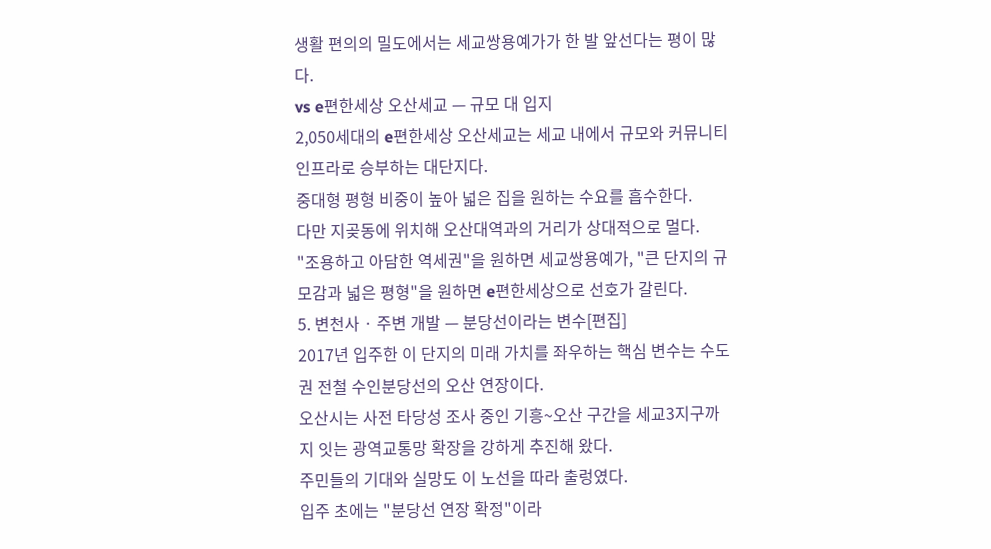생활 편의의 밀도에서는 세교쌍용예가가 한 발 앞선다는 평이 많다.
vs e편한세상 오산세교 — 규모 대 입지
2,050세대의 e편한세상 오산세교는 세교 내에서 규모와 커뮤니티 인프라로 승부하는 대단지다.
중대형 평형 비중이 높아 넓은 집을 원하는 수요를 흡수한다.
다만 지곶동에 위치해 오산대역과의 거리가 상대적으로 멀다.
"조용하고 아담한 역세권"을 원하면 세교쌍용예가, "큰 단지의 규모감과 넓은 평형"을 원하면 e편한세상으로 선호가 갈린다.
5. 변천사 · 주변 개발 — 분당선이라는 변수[편집]
2017년 입주한 이 단지의 미래 가치를 좌우하는 핵심 변수는 수도권 전철 수인분당선의 오산 연장이다.
오산시는 사전 타당성 조사 중인 기흥~오산 구간을 세교3지구까지 잇는 광역교통망 확장을 강하게 추진해 왔다.
주민들의 기대와 실망도 이 노선을 따라 출렁였다.
입주 초에는 "분당선 연장 확정"이라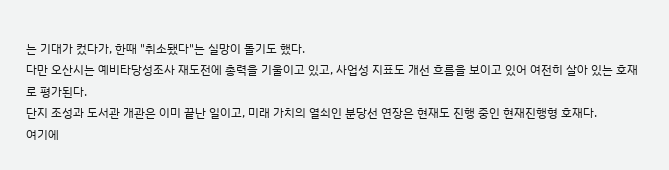는 기대가 컸다가, 한때 "취소됐다"는 실망이 돌기도 했다.
다만 오산시는 예비타당성조사 재도전에 총력을 기울이고 있고, 사업성 지표도 개선 흐름을 보이고 있어 여전히 살아 있는 호재로 평가된다.
단지 조성과 도서관 개관은 이미 끝난 일이고, 미래 가치의 열쇠인 분당선 연장은 현재도 진행 중인 현재진행형 호재다.
여기에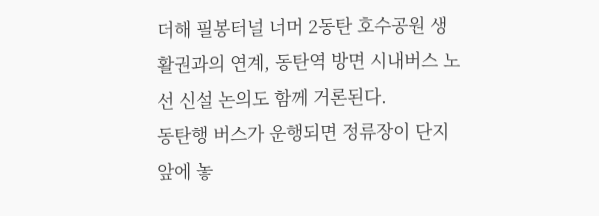더해 필봉터널 너머 2동탄 호수공원 생활권과의 연계, 동탄역 방면 시내버스 노선 신설 논의도 함께 거론된다.
동탄행 버스가 운행되면 정류장이 단지 앞에 놓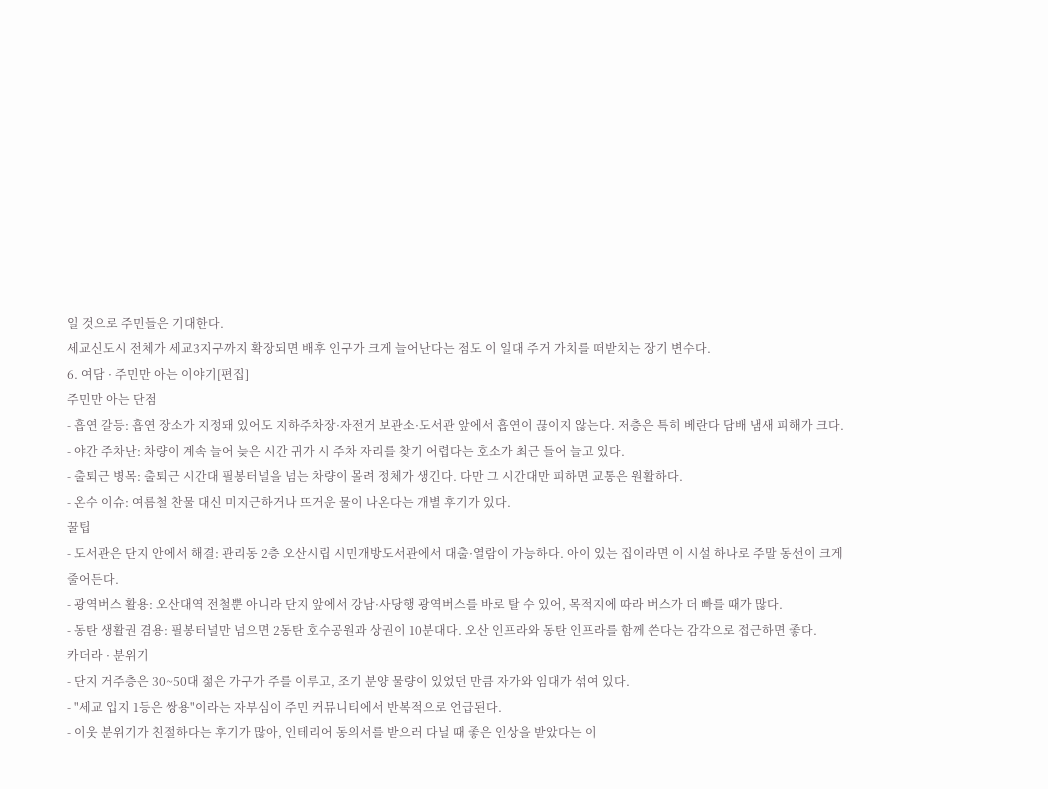일 것으로 주민들은 기대한다.
세교신도시 전체가 세교3지구까지 확장되면 배후 인구가 크게 늘어난다는 점도 이 일대 주거 가치를 떠받치는 장기 변수다.
6. 여담 · 주민만 아는 이야기[편집]
주민만 아는 단점
- 흡연 갈등: 흡연 장소가 지정돼 있어도 지하주차장·자전거 보관소·도서관 앞에서 흡연이 끊이지 않는다. 저층은 특히 베란다 담배 냄새 피해가 크다.
- 야간 주차난: 차량이 계속 늘어 늦은 시간 귀가 시 주차 자리를 찾기 어렵다는 호소가 최근 들어 늘고 있다.
- 출퇴근 병목: 출퇴근 시간대 필봉터널을 넘는 차량이 몰려 정체가 생긴다. 다만 그 시간대만 피하면 교통은 원활하다.
- 온수 이슈: 여름철 찬물 대신 미지근하거나 뜨거운 물이 나온다는 개별 후기가 있다.
꿀팁
- 도서관은 단지 안에서 해결: 관리동 2층 오산시립 시민개방도서관에서 대출·열람이 가능하다. 아이 있는 집이라면 이 시설 하나로 주말 동선이 크게 줄어든다.
- 광역버스 활용: 오산대역 전철뿐 아니라 단지 앞에서 강남·사당행 광역버스를 바로 탈 수 있어, 목적지에 따라 버스가 더 빠를 때가 많다.
- 동탄 생활권 겸용: 필봉터널만 넘으면 2동탄 호수공원과 상권이 10분대다. 오산 인프라와 동탄 인프라를 함께 쓴다는 감각으로 접근하면 좋다.
카더라 · 분위기
- 단지 거주층은 30~50대 젊은 가구가 주를 이루고, 조기 분양 물량이 있었던 만큼 자가와 임대가 섞여 있다.
- "세교 입지 1등은 쌍용"이라는 자부심이 주민 커뮤니티에서 반복적으로 언급된다.
- 이웃 분위기가 친절하다는 후기가 많아, 인테리어 동의서를 받으러 다닐 때 좋은 인상을 받았다는 이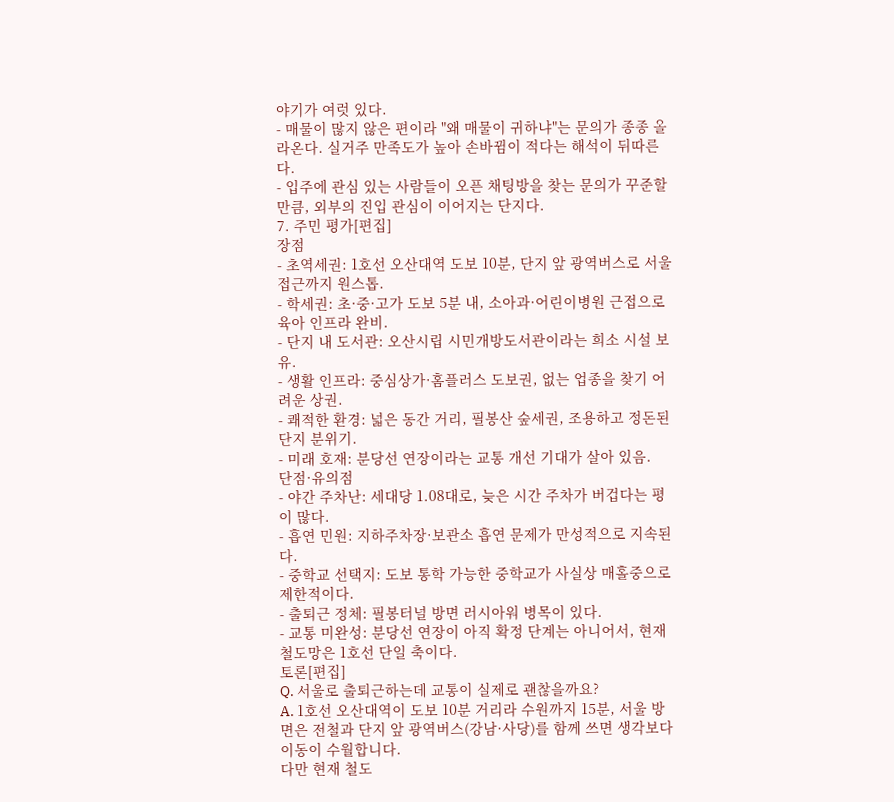야기가 여럿 있다.
- 매물이 많지 않은 편이라 "왜 매물이 귀하냐"는 문의가 종종 올라온다. 실거주 만족도가 높아 손바뀜이 적다는 해석이 뒤따른다.
- 입주에 관심 있는 사람들이 오픈 채팅방을 찾는 문의가 꾸준할 만큼, 외부의 진입 관심이 이어지는 단지다.
7. 주민 평가[편집]
장점
- 초역세권: 1호선 오산대역 도보 10분, 단지 앞 광역버스로 서울 접근까지 원스톱.
- 학세권: 초·중·고가 도보 5분 내, 소아과·어린이병원 근접으로 육아 인프라 완비.
- 단지 내 도서관: 오산시립 시민개방도서관이라는 희소 시설 보유.
- 생활 인프라: 중심상가·홈플러스 도보권, 없는 업종을 찾기 어려운 상권.
- 쾌적한 환경: 넓은 동간 거리, 필봉산 숲세권, 조용하고 정돈된 단지 분위기.
- 미래 호재: 분당선 연장이라는 교통 개선 기대가 살아 있음.
단점·유의점
- 야간 주차난: 세대당 1.08대로, 늦은 시간 주차가 버겁다는 평이 많다.
- 흡연 민원: 지하주차장·보관소 흡연 문제가 만성적으로 지속된다.
- 중학교 선택지: 도보 통학 가능한 중학교가 사실상 매홀중으로 제한적이다.
- 출퇴근 정체: 필봉터널 방면 러시아워 병목이 있다.
- 교통 미완성: 분당선 연장이 아직 확정 단계는 아니어서, 현재 철도망은 1호선 단일 축이다.
토론[편집]
Q. 서울로 출퇴근하는데 교통이 실제로 괜찮을까요?
A. 1호선 오산대역이 도보 10분 거리라 수원까지 15분, 서울 방면은 전철과 단지 앞 광역버스(강남·사당)를 함께 쓰면 생각보다 이동이 수월합니다.
다만 현재 철도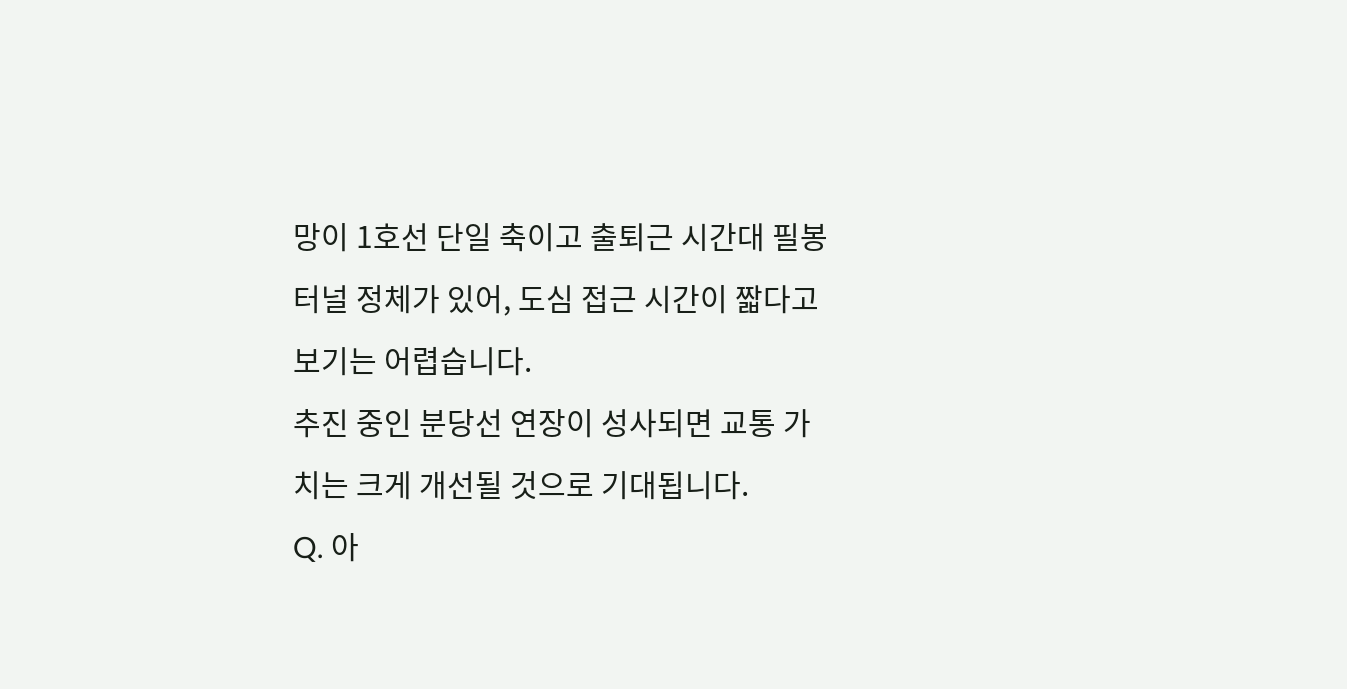망이 1호선 단일 축이고 출퇴근 시간대 필봉터널 정체가 있어, 도심 접근 시간이 짧다고 보기는 어렵습니다.
추진 중인 분당선 연장이 성사되면 교통 가치는 크게 개선될 것으로 기대됩니다.
Q. 아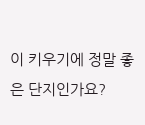이 키우기에 정말 좋은 단지인가요?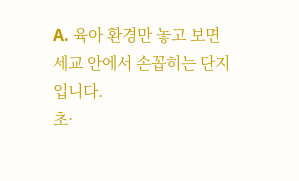A. 육아 환경만 놓고 보면 세교 안에서 손꼽히는 단지입니다.
초·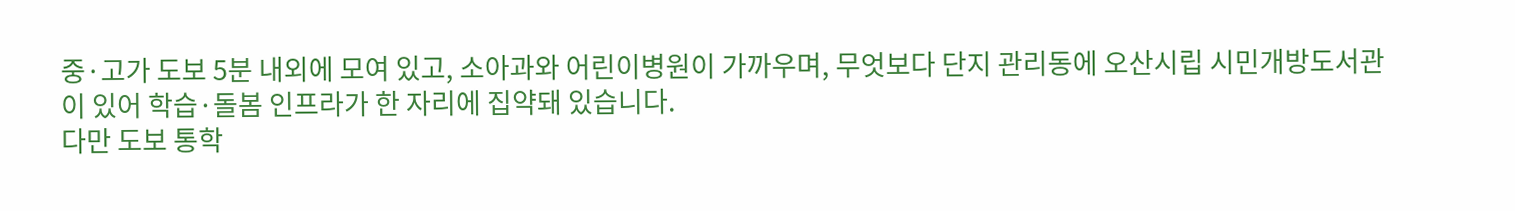중·고가 도보 5분 내외에 모여 있고, 소아과와 어린이병원이 가까우며, 무엇보다 단지 관리동에 오산시립 시민개방도서관이 있어 학습·돌봄 인프라가 한 자리에 집약돼 있습니다.
다만 도보 통학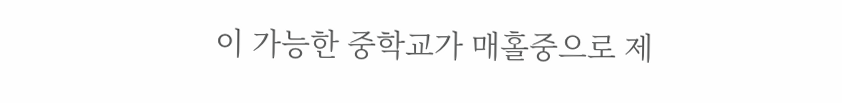이 가능한 중학교가 매홀중으로 제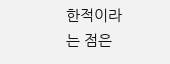한적이라는 점은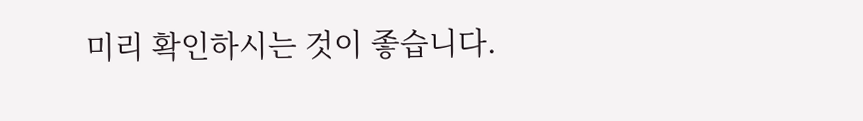미리 확인하시는 것이 좋습니다.